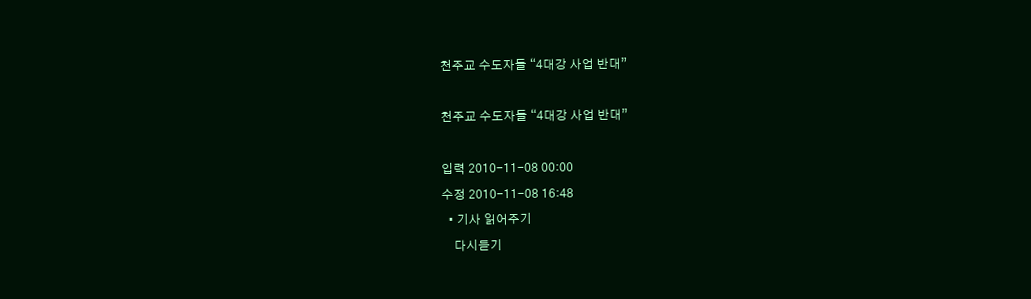천주교 수도자들 “4대강 사업 반대”

천주교 수도자들 “4대강 사업 반대”

입력 2010-11-08 00:00
수정 2010-11-08 16:48
  • 기사 읽어주기
    다시듣기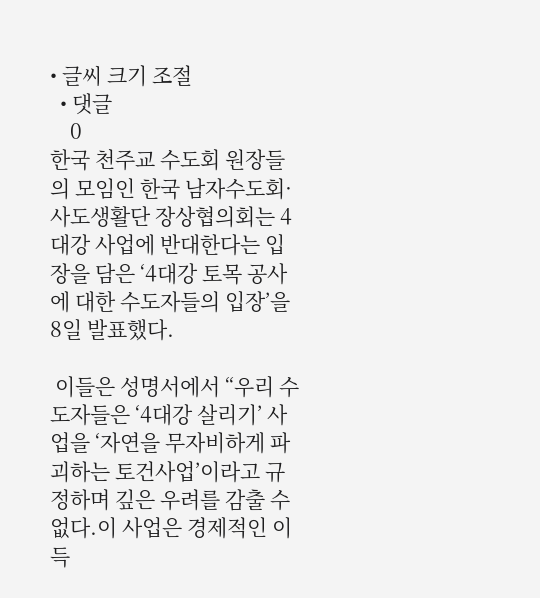• 글씨 크기 조절
  • 댓글
    0
한국 천주교 수도회 원장들의 모임인 한국 남자수도회·사도생활단 장상협의회는 4대강 사업에 반대한다는 입장을 담은 ‘4대강 토목 공사에 대한 수도자들의 입장’을 8일 발표했다.

 이들은 성명서에서 “우리 수도자들은 ‘4대강 살리기’ 사업을 ‘자연을 무자비하게 파괴하는 토건사업’이라고 규정하며 깊은 우려를 감출 수 없다.이 사업은 경제적인 이득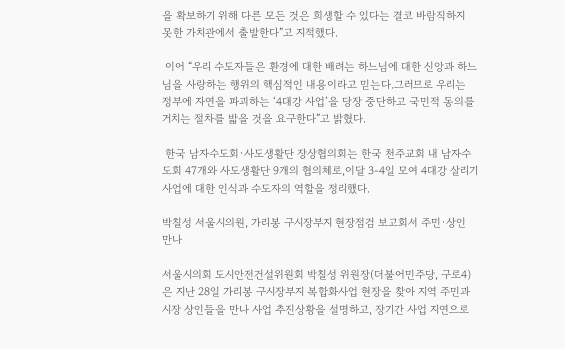을 확보하기 위해 다른 모든 것은 희생할 수 있다는 결코 바람직하지 못한 가치관에서 출발한다”고 지적했다.

 이어 “우리 수도자들은 환경에 대한 배려는 하느님에 대한 신앙과 하느님을 사랑하는 행위의 핵심적인 내용이라고 믿는다.그러므로 우리는 정부에 자연을 파괴하는 ‘4대강 사업’을 당장 중단하고 국민적 동의를 거치는 절차를 밟을 것을 요구한다”고 밝혔다.

 한국 남자수도회·사도생활단 장상협의회는 한국 천주교회 내 남자수도회 47개와 사도생활단 9개의 협의체로,이달 3-4일 모여 4대강 살리기 사업에 대한 인식과 수도자의 역할을 정리했다.

박칠성 서울시의원, 가리봉 구시장부지 현장점검 보고회서 주민·상인 만나

서울시의회 도시안전건설위원회 박칠성 위원장(더불어민주당, 구로4)은 지난 28일 가리봉 구시장부지 복합화사업 현장을 찾아 지역 주민과 시장 상인들을 만나 사업 추진상황을 설명하고, 장기간 사업 지연으로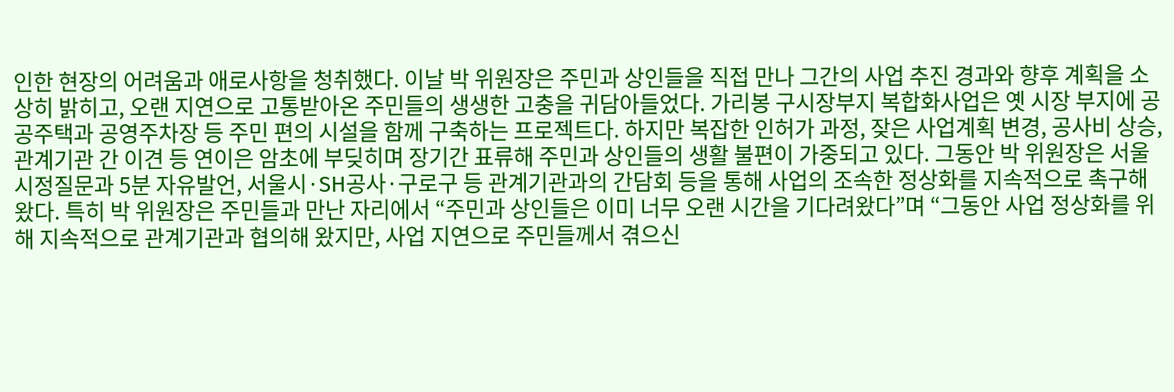인한 현장의 어려움과 애로사항을 청취했다. 이날 박 위원장은 주민과 상인들을 직접 만나 그간의 사업 추진 경과와 향후 계획을 소상히 밝히고, 오랜 지연으로 고통받아온 주민들의 생생한 고충을 귀담아들었다. 가리봉 구시장부지 복합화사업은 옛 시장 부지에 공공주택과 공영주차장 등 주민 편의 시설을 함께 구축하는 프로젝트다. 하지만 복잡한 인허가 과정, 잦은 사업계획 변경, 공사비 상승, 관계기관 간 이견 등 연이은 암초에 부딪히며 장기간 표류해 주민과 상인들의 생활 불편이 가중되고 있다. 그동안 박 위원장은 서울시정질문과 5분 자유발언, 서울시·SH공사·구로구 등 관계기관과의 간담회 등을 통해 사업의 조속한 정상화를 지속적으로 촉구해 왔다. 특히 박 위원장은 주민들과 만난 자리에서 “주민과 상인들은 이미 너무 오랜 시간을 기다려왔다”며 “그동안 사업 정상화를 위해 지속적으로 관계기관과 협의해 왔지만, 사업 지연으로 주민들께서 겪으신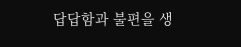답답함과 불편을 생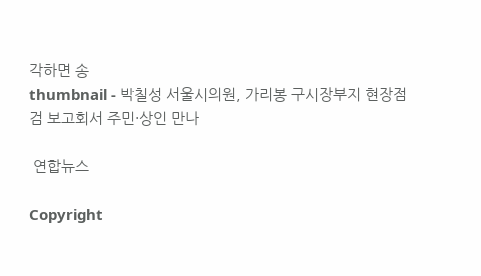각하면 송
thumbnail - 박칠성 서울시의원, 가리봉 구시장부지 현장점검 보고회서 주민·상인 만나

 연합뉴스

Copyright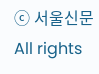ⓒ 서울신문 All rights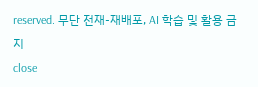reserved. 무단 전재-재배포, AI 학습 및 활용 금지
close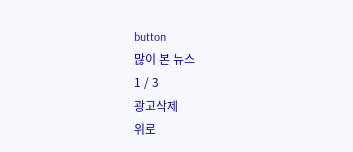button
많이 본 뉴스
1 / 3
광고삭제
위로